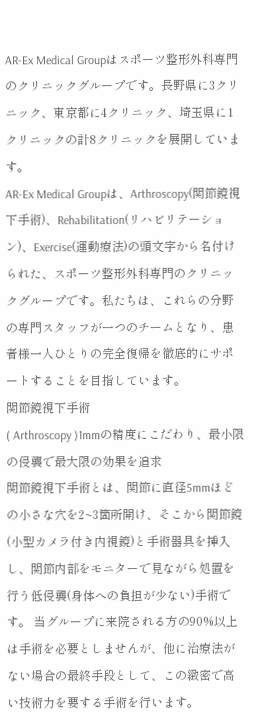AR-Ex Medical Groupはスポーツ整形外科専門のクリニックグループです。長野県に3クリニック、東京都に4クリニック、埼玉県に1クリニックの計8クリニックを展開しています。
AR-Ex Medical Groupは、Arthroscopy(関節鏡視下手術)、Rehabilitation(リハビリテーション)、Exercise(運動療法)の頭文字から名付けられた、スポーツ整形外科専門のクリニックグループです。私たちは、これらの分野の専門スタッフが一つのチームとなり、患者様一人ひとりの完全復帰を徹底的にサポートすることを目指しています。
関節鏡視下手術
( Arthroscopy )1mmの精度にこだわり、最小限の侵襲で最大限の効果を追求
関節鏡視下手術とは、関節に直径5mmほどの小さな穴を2~3箇所開け、そこから関節鏡(小型カメラ付き内視鏡)と手術器具を挿入し、関節内部をモニターで見ながら処置を行う低侵襲(身体への負担が少ない)手術です。 当グループに来院される方の90%以上は手術を必要としませんが、他に治療法がない場合の最終手段として、この緻密で高い技術力を要する手術を行います。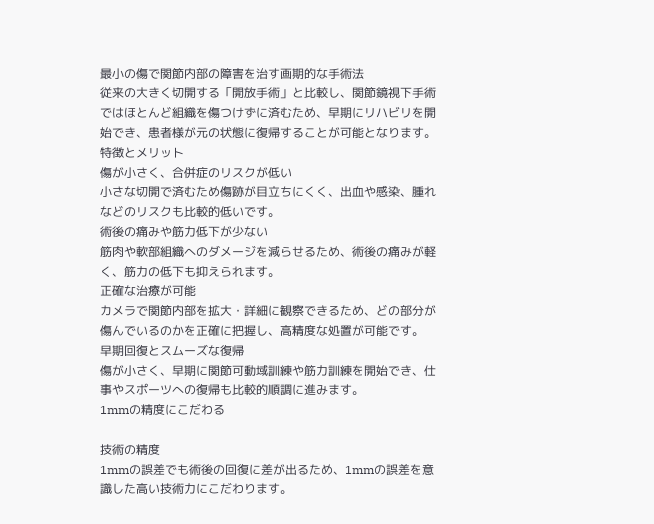最小の傷で関節内部の障害を治す画期的な手術法
従来の大きく切開する「開放手術」と比較し、関節鏡視下手術ではほとんど組織を傷つけずに済むため、早期にリハビリを開始でき、患者様が元の状態に復帰することが可能となります。
特徴とメリット
傷が小さく、合併症のリスクが低い
小さな切開で済むため傷跡が目立ちにくく、出血や感染、腫れなどのリスクも比較的低いです。
術後の痛みや筋力低下が少ない
筋肉や軟部組織へのダメージを減らせるため、術後の痛みが軽く、筋力の低下も抑えられます。
正確な治療が可能
カメラで関節内部を拡大・詳細に観察できるため、どの部分が傷んでいるのかを正確に把握し、高精度な処置が可能です。
早期回復とスムーズな復帰
傷が小さく、早期に関節可動域訓練や筋力訓練を開始でき、仕事やスポーツへの復帰も比較的順調に進みます。
1mmの精度にこだわる

技術の精度
1mmの誤差でも術後の回復に差が出るため、1mmの誤差を意識した高い技術力にこだわります。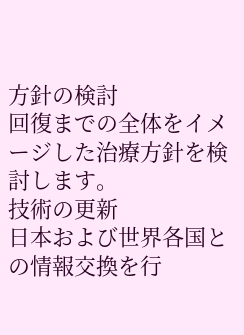方針の検討
回復までの全体をイメージした治療方針を検討します。
技術の更新
日本および世界各国との情報交換を行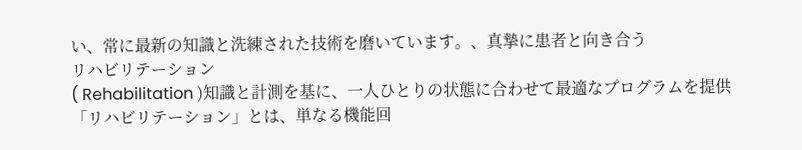い、常に最新の知識と洗練された技術を磨いています。、真摯に患者と向き合う
リハビリテーション
( Rehabilitation )知識と計測を基に、一人ひとりの状態に合わせて最適なプログラムを提供
「リハビリテーション」とは、単なる機能回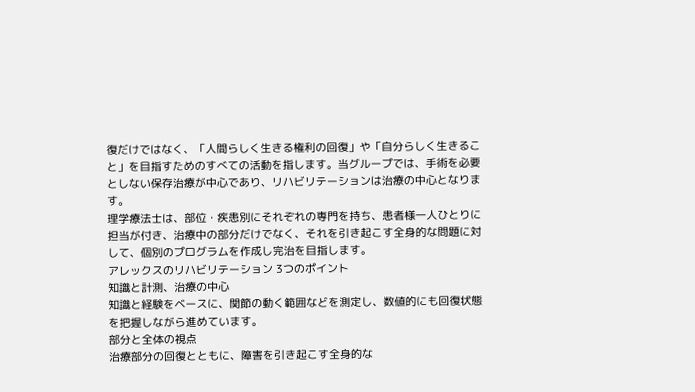復だけではなく、「人間らしく生きる権利の回復」や「自分らしく生きること」を目指すためのすべての活動を指します。当グループでは、手術を必要としない保存治療が中心であり、リハビリテーションは治療の中心となります。
理学療法士は、部位・疾患別にそれぞれの専門を持ち、患者様一人ひとりに担当が付き、治療中の部分だけでなく、それを引き起こす全身的な問題に対して、個別のプログラムを作成し完治を目指します。
アレックスのリハビリテーション 3つのポイント
知識と計測、治療の中心
知識と経験をベースに、関節の動く範囲などを測定し、数値的にも回復状態を把握しながら進めています。
部分と全体の視点
治療部分の回復とともに、障害を引き起こす全身的な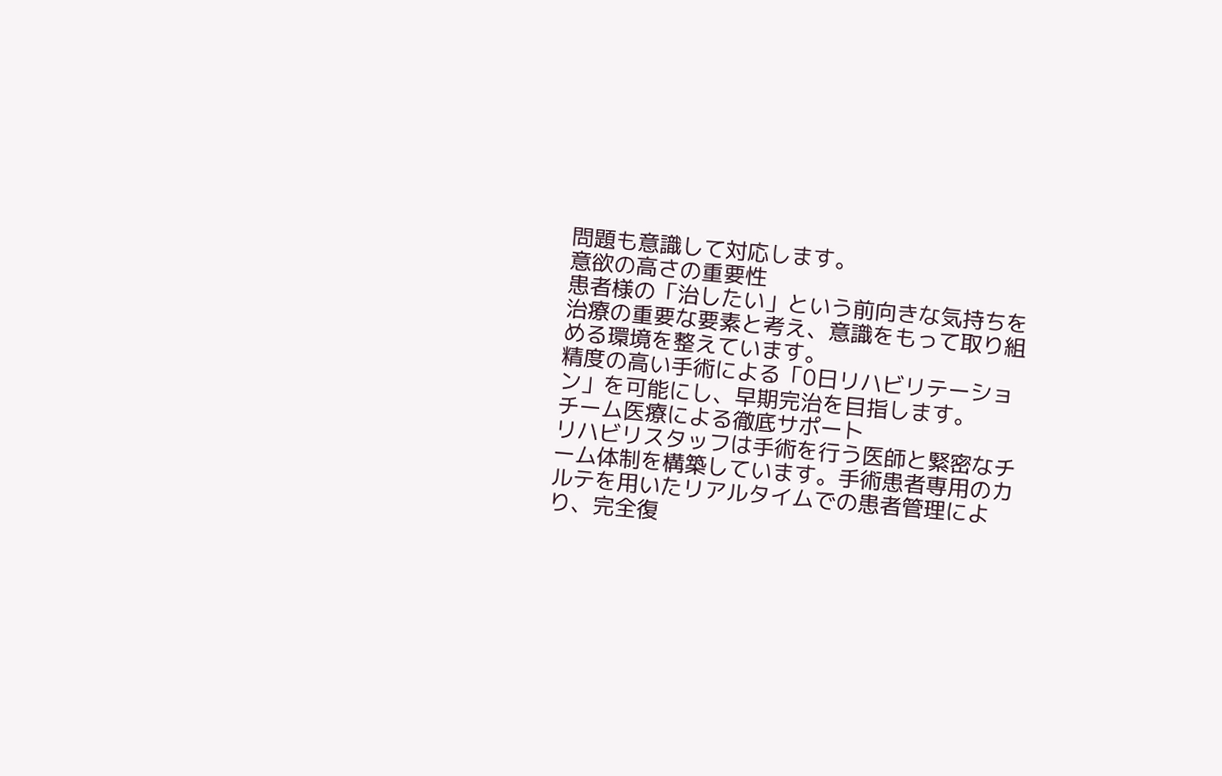問題も意識して対応します。
意欲の高さの重要性
患者様の「治したい」という前向きな気持ちを治療の重要な要素と考え、意識をもって取り組める環境を整えています。
精度の高い手術による「0日リハビリテーション」を可能にし、早期完治を目指します。
チーム医療による徹底サポート
リハビリスタッフは手術を行う医師と緊密なチーム体制を構築しています。手術患者専用のカルテを用いたリアルタイムでの患者管理により、完全復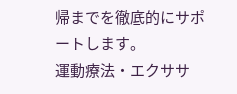帰までを徹底的にサポートします。
運動療法・エクササ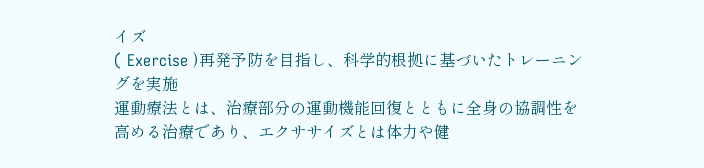イズ
( Exercise )再発予防を目指し、科学的根拠に基づいたトレーニングを実施
運動療法とは、治療部分の運動機能回復とともに全身の協調性を高める治療であり、エクササイズとは体力や健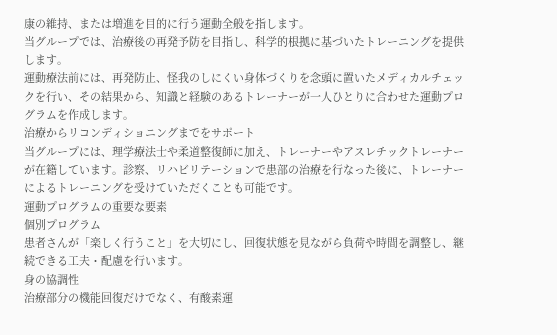康の維持、または増進を目的に行う運動全般を指します。
当グループでは、治療後の再発予防を目指し、科学的根拠に基づいたトレーニングを提供します。
運動療法前には、再発防止、怪我のしにくい身体づくりを念頭に置いたメディカルチェックを行い、その結果から、知識と経験のあるトレーナーが一人ひとりに合わせた運動プログラムを作成します。
治療からリコンディショニングまでをサポート
当グループには、理学療法士や柔道整復師に加え、トレーナーやアスレチックトレーナーが在籍しています。診察、リハビリテーションで患部の治療を行なった後に、トレーナーによるトレーニングを受けていただくことも可能です。
運動プログラムの重要な要素
個別プログラム
患者さんが「楽しく行うこと」を大切にし、回復状態を見ながら負荷や時間を調整し、継続できる工夫・配慮を行います。
身の協調性
治療部分の機能回復だけでなく、有酸素運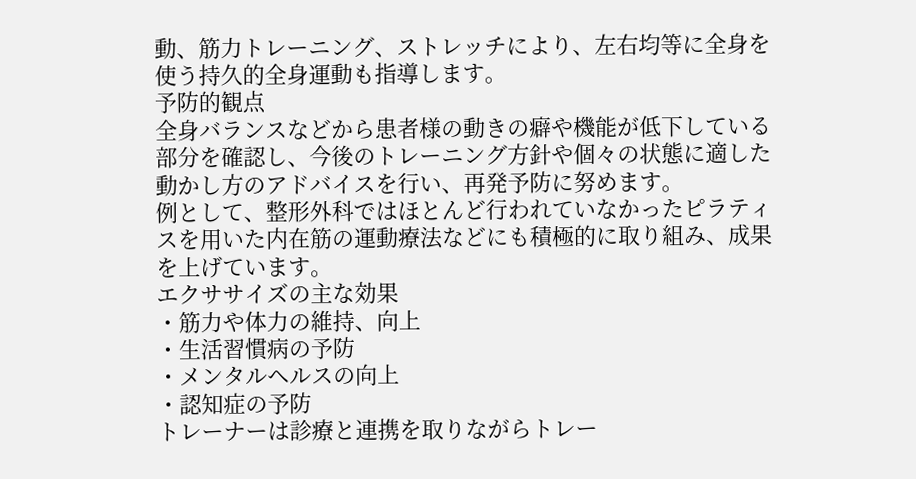動、筋力トレーニング、ストレッチにより、左右均等に全身を使う持久的全身運動も指導します。
予防的観点
全身バランスなどから患者様の動きの癖や機能が低下している部分を確認し、今後のトレーニング方針や個々の状態に適した動かし方のアドバイスを行い、再発予防に努めます。
例として、整形外科ではほとんど行われていなかったピラティスを用いた内在筋の運動療法などにも積極的に取り組み、成果を上げています。
エクササイズの主な効果
・筋力や体力の維持、向上
・生活習慣病の予防
・メンタルヘルスの向上
・認知症の予防
トレーナーは診療と連携を取りながらトレー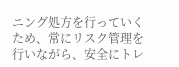ニング処方を行っていくため、常にリスク管理を行いながら、安全にトレ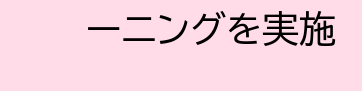ーニングを実施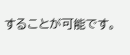することが可能です。